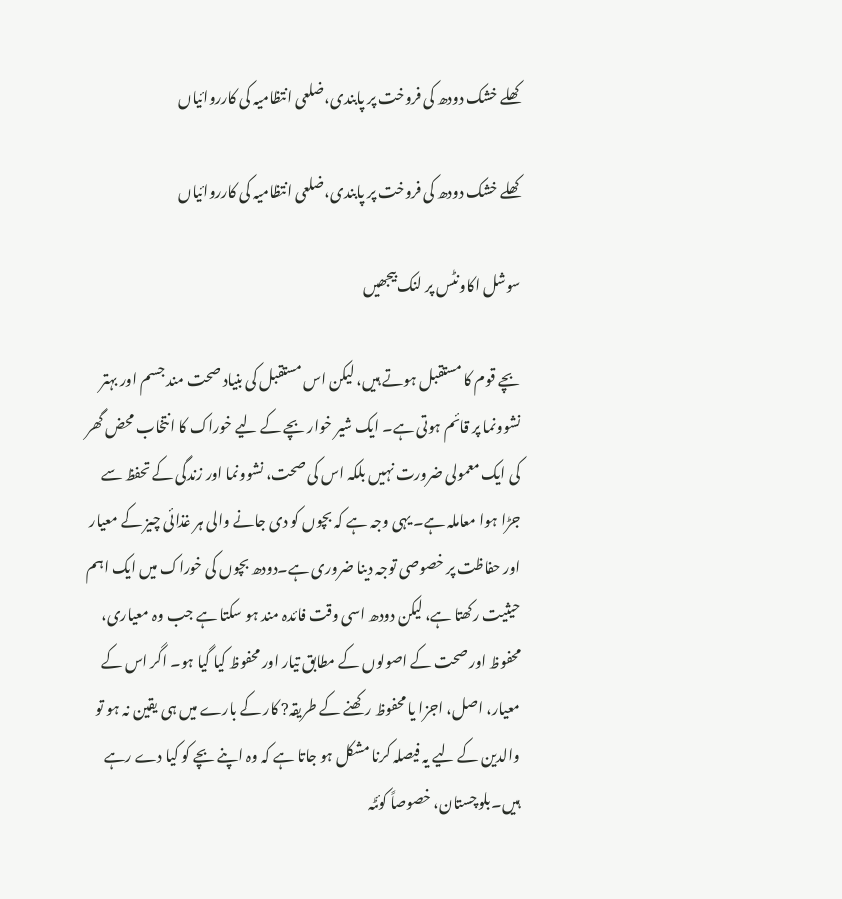کھلے خشک دودھ کی فروخت پر پابندی،ضلعی انتظامیہ کی کارروائیاں

کھلے خشک دودھ کی فروخت پر پابندی،ضلعی انتظامیہ کی کارروائیاں

سوشل اکاونٹس پر لنک بیجھیں

بچے قوم کا مستقبل ہوتے ہیں، لیکن اس مستقبل کی بنیاد صحت مند جسم اور بہتر نشوونما پر قائم ہوتی ہے۔ ایک شیر خوار بچے کے لیے خوراک کا انتخاب محض گھر کی ایک معمولی ضرورت نہیں بلکہ اس کی صحت، نشوونما اور زندگی کے تحفظ سے جڑا ہوا معاملہ ہے۔ یہی وجہ ہے کہ بچوں کو دی جانے والی ہر غذائی چیز کے معیار اور حفاظت پر خصوصی توجہ دینا ضروری ہے۔دودھ بچوں کی خوراک میں ایک اہم حیثیت رکھتا ہے، لیکن دودھ اسی وقت فائدہ مند ہو سکتا ہے جب وہ معیاری، محفوظ اور صحت کے اصولوں کے مطابق تیار اور محفوظ کیا گیا ہو۔ اگر اس کے معیار، اصل، اجزا یا محفوظ رکھنے کے طریقہ? کار کے بارے میں ہی یقین نہ ہو تو والدین کے لیے یہ فیصلہ کرنا مشکل ہو جاتا ہے کہ وہ اپنے بچے کو کیا دے رہے ہیں۔بلوچستان، خصوصاً کوئٹہ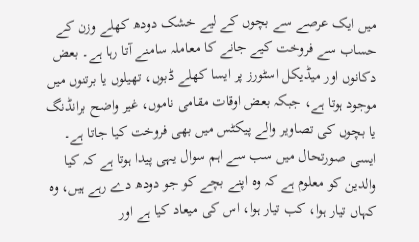میں ایک عرصے سے بچوں کے لیے خشک دودھ کھلے وزن کے حساب سے فروخت کیے جانے کا معاملہ سامنے آتا رہا ہے۔ بعض دکانوں اور میڈیکل اسٹورز پر ایسا کھلے ڈبوں، تھیلوں یا برتنوں میں موجود ہوتا ہے، جبکہ بعض اوقات مقامی ناموں، غیر واضح برانڈنگ یا بچوں کی تصاویر والے پیکٹس میں بھی فروخت کیا جاتا ہے۔ ایسی صورتحال میں سب سے اہم سوال یہی پیدا ہوتا ہے کہ کیا والدین کو معلوم ہے کہ وہ اپنے بچے کو جو دودھ دے رہے ہیں، وہ کہاں تیار ہوا، کب تیار ہوا، اس کی میعاد کیا ہے اور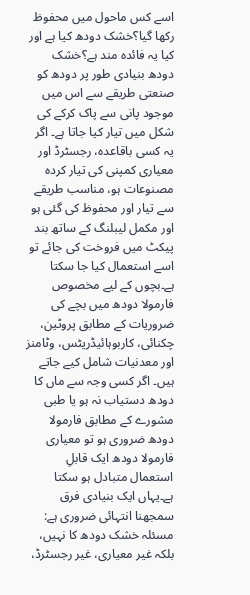اسے کس ماحول میں محفوظ رکھا گیا؟خشک دودھ کیا ہے اور کیا یہ فائدہ مند ہے؟خشک دودھ بنیادی طور پر دودھ کو صنعتی طریقے سے اس میں موجود پانی سے پاک کرکے کی شکل میں تیار کیا جاتا ہے۔ اگر یہ کسی باقاعدہ، رجسٹرڈ اور معیاری کمپنی کی تیار کردہ مصنوعات ہو، مناسب طریقے سے تیار اور محفوظ کی گئی ہو اور مکمل لیبلنگ کے ساتھ بند پیکٹ میں فروخت کی جائے تو اسے استعمال کیا جا سکتا ہے۔بچوں کے لیے مخصوص فارمولا دودھ میں بچے کی ضروریات کے مطابق پروٹین، چکنائی، کاربوہائیڈریٹس، وٹامنز اور معدنیات شامل کیے جاتے ہیں۔ اگر کسی وجہ سے ماں کا دودھ دستیاب نہ ہو یا طبی مشورے کے مطابق فارمولا دودھ ضروری ہو تو معیاری فارمولا دودھ ایک قابلِ استعمال متبادل ہو سکتا ہے۔یہاں ایک بنیادی فرق سمجھنا انتہائی ضروری ہے: مسئلہ خشک دودھ کا نہیں، بلکہ غیر معیاری، غیر رجسٹرڈ،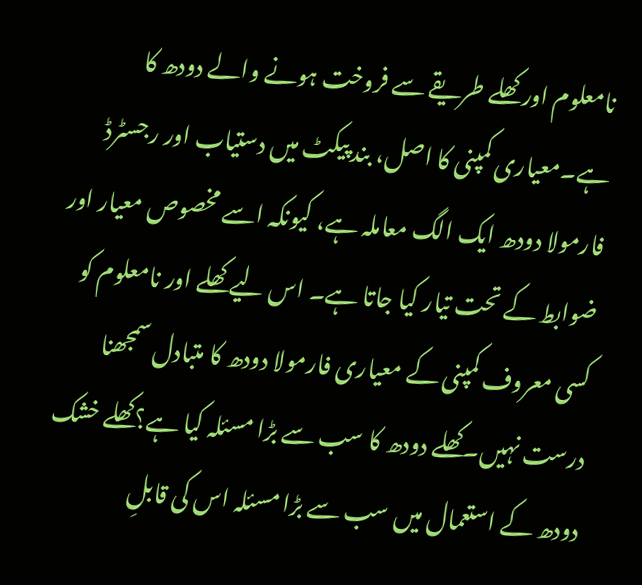نامعلوم اور کھلے طریقے سے فروخت ہونے والے دودھ کا ہے۔معیاری کمپنی کا اصل، بند پیکٹ میں دستیاب اور رجسٹرڈ فارمولا دودھ ایک الگ معاملہ ہے، کیونکہ اسے مخصوص معیار اور ضوابط کے تحت تیار کیا جاتا ہے۔ اس لیے کھلے اور نامعلوم کو کسی معروف کمپنی کے معیاری فارمولا دودھ کا متبادل سمجھنا درست نہیں۔کھلے دودھ کا سب سے بڑا مسئلہ کیا ہے؟کھلے خشک دودھ کے استعمال میں سب سے بڑا مسئلہ اس کی قابلِ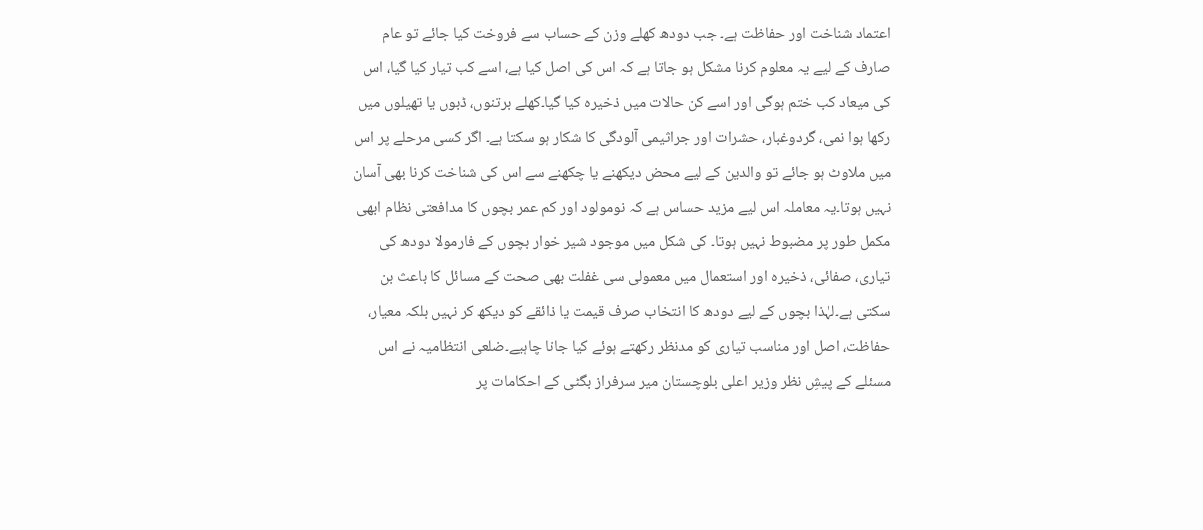اعتماد شناخت اور حفاظت ہے۔ جب دودھ کھلے وزن کے حساب سے فروخت کیا جائے تو عام صارف کے لیے یہ معلوم کرنا مشکل ہو جاتا ہے کہ اس کی اصل کیا ہے، اسے کب تیار کیا گیا، اس کی میعاد کب ختم ہوگی اور اسے کن حالات میں ذخیرہ کیا گیا۔کھلے برتنوں، ڈبوں یا تھیلوں میں رکھا ہوا نمی، گردوغبار، حشرات اور جراثیمی آلودگی کا شکار ہو سکتا ہے۔ اگر کسی مرحلے پر اس میں ملاوٹ ہو جائے تو والدین کے لیے محض دیکھنے یا چکھنے سے اس کی شناخت کرنا بھی آسان نہیں ہوتا۔یہ معاملہ اس لیے مزید حساس ہے کہ نومولود اور کم عمر بچوں کا مدافعتی نظام ابھی مکمل طور پر مضبوط نہیں ہوتا۔ کی شکل میں موجود شیر خوار بچوں کے فارمولا دودھ کی تیاری، صفائی، ذخیرہ اور استعمال میں معمولی سی غفلت بھی صحت کے مسائل کا باعث بن سکتی ہے۔لہٰذا بچوں کے لیے دودھ کا انتخاب صرف قیمت یا ذائقے کو دیکھ کر نہیں بلکہ معیار، حفاظت، اصل اور مناسب تیاری کو مدنظر رکھتے ہوئے کیا جانا چاہیے۔ضلعی انتظامیہ نے اس مسئلے کے پیشِ نظر وزیر اعلی بلوچستان میر سرفراز بگٹی کے احکامات پر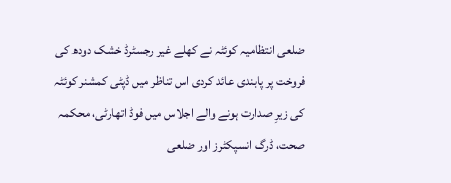ضلعی انتظامیہ کوئٹہ نے کھلے غیر رجسٹرڈ خشک دودھ کی فروخت پر پابندی عائد کردی اس تناظر میں ڈپٹی کمشنر کوئٹہ کی زیرِ صدارت ہونے والے اجلاس میں فوڈ اتھارٹی، محکمہ صحت، ڈرگ انسپکٹرز اور ضلعی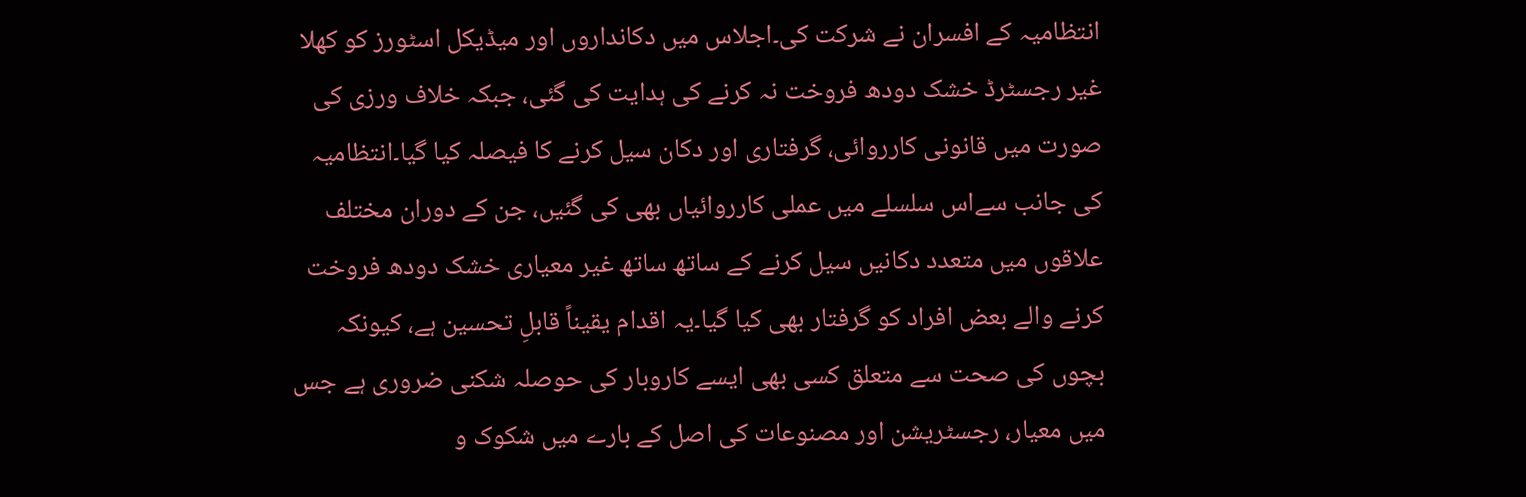انتظامیہ کے افسران نے شرکت کی۔اجلاس میں دکانداروں اور میڈیکل اسٹورز کو کھلا غیر رجسٹرڈ خشک دودھ فروخت نہ کرنے کی ہدایت کی گئی، جبکہ خلاف ورزی کی صورت میں قانونی کارروائی، گرفتاری اور دکان سیل کرنے کا فیصلہ کیا گیا۔انتظامیہ کی جانب سےاس سلسلے میں عملی کارروائیاں بھی کی گئیں، جن کے دوران مختلف علاقوں میں متعدد دکانیں سیل کرنے کے ساتھ ساتھ غیر معیاری خشک دودھ فروخت کرنے والے بعض افراد کو گرفتار بھی کیا گیا۔یہ اقدام یقیناً قابلِ تحسین ہے، کیونکہ بچوں کی صحت سے متعلق کسی بھی ایسے کاروبار کی حوصلہ شکنی ضروری ہے جس میں معیار، رجسٹریشن اور مصنوعات کی اصل کے بارے میں شکوک و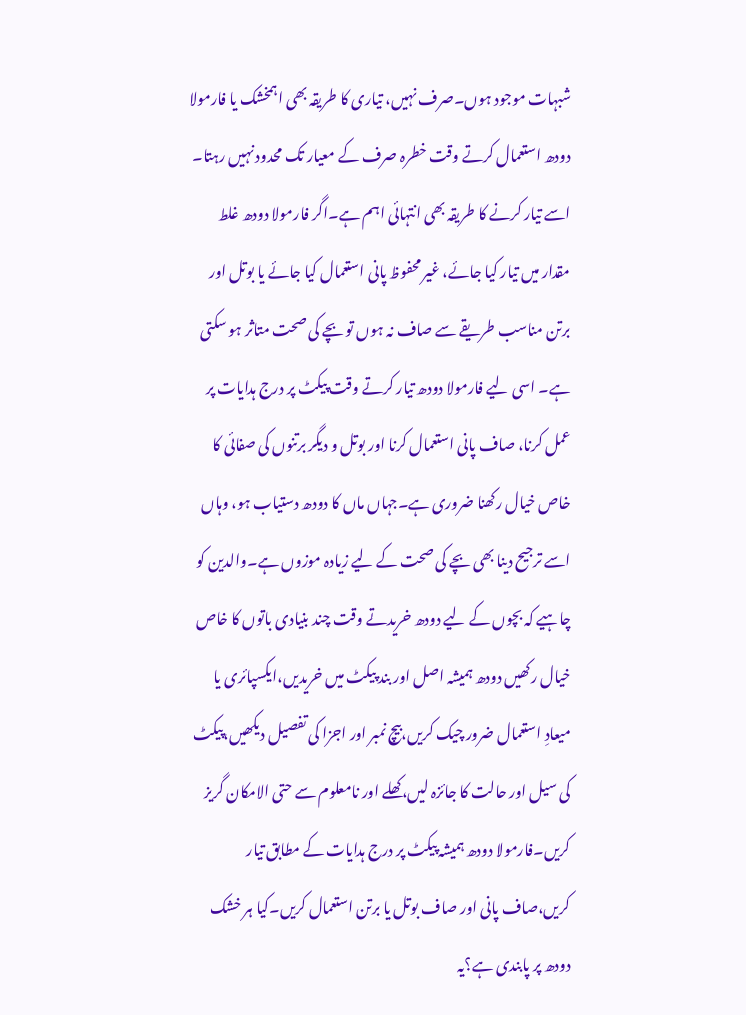شبہات موجود ہوں۔صرف نہیں، تیاری کا طریقہ بھی اہمخشک یا فارمولا دودھ استعمال کرتے وقت خطرہ صرف کے معیار تک محدود نہیں رہتا۔ اسے تیار کرنے کا طریقہ بھی انتہائی اہم ہے۔اگر فارمولا دودھ غلط مقدار میں تیار کیا جائے، غیر محفوظ پانی استعمال کیا جائے یا بوتل اور برتن مناسب طریقے سے صاف نہ ہوں تو بچے کی صحت متاثر ہو سکتی ہے۔ اسی لیے فارمولا دودھ تیار کرتے وقت پیکٹ پر درج ہدایات پر عمل کرنا، صاف پانی استعمال کرنا اور بوتل و دیگر برتنوں کی صفائی کا خاص خیال رکھنا ضروری ہے۔جہاں ماں کا دودھ دستیاب ہو، وہاں اسے ترجیح دینا بھی بچے کی صحت کے لیے زیادہ موزوں ہے۔والدین کو چاہیے کہ بچوں کے لیے دودھ خریدتے وقت چند بنیادی باتوں کا خاص خیال رکھیں دودھ ہمیشہ اصل اور بند پیکٹ میں خریدیں،ایکسپائری یا میعادِ استعمال ضرور چیک کریں،بیچ نمبر اور اجزا کی تفصیل دیکھیں،پیکٹ کی سیل اور حالت کا جائزہ لیں،کھلے اور نامعلوم سے حتی الامکان گریز کریں۔فارمولا دودھ ہمیشہ پیکٹ پر درج ہدایات کے مطابق تیار کریں،صاف پانی اور صاف بوتل یا برتن استعمال کریں۔کیا ہر خشک دودھ پر پابندی ہے؟یہ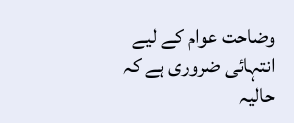وضاحت عوام کے لیے انتہائی ضروری ہے کہ حالیہ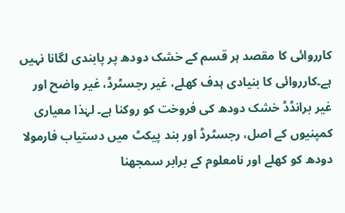کارروائی کا مقصد ہر قسم کے خشک دودھ پر پابندی لگانا نہیں ہے۔کارروائی کا بنیادی ہدف کھلے، غیر رجسٹرڈ، غیر واضح اور غیر برانڈڈ خشک دودھ کی فروخت کو روکنا ہے۔ لہٰذا معیاری کمپنیوں کے اصل، رجسٹرڈ اور بند پیکٹ میں دستیاب فارمولا دودھ کو کھلے اور نامعلوم کے برابر سمجھنا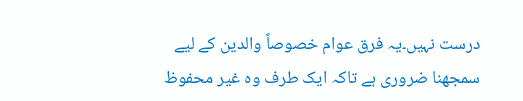درست نہیں۔یہ فرق عوام خصوصاً والدین کے لیے سمجھنا ضروری ہے تاکہ ایک طرف وہ غیر محفوظ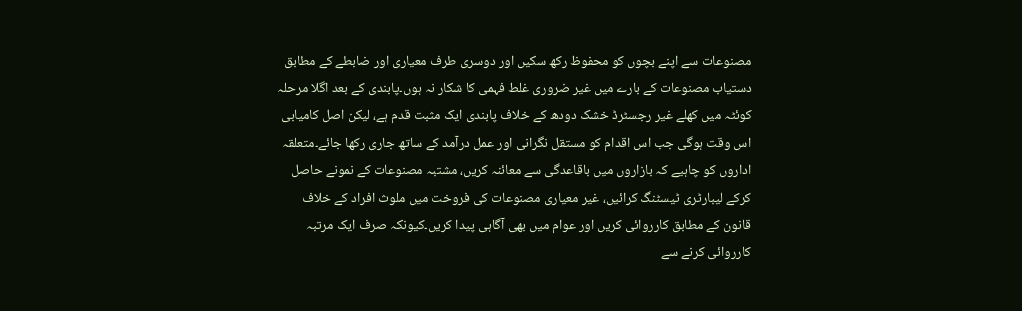مصنوعات سے اپنے بچوں کو محفوظ رکھ سکیں اور دوسری طرف معیاری اور ضابطے کے مطابق دستیاب مصنوعات کے بارے میں غیر ضروری غلط فہمی کا شکار نہ ہوں۔پابندی کے بعد اگلا مرحلہ کوئٹہ میں کھلے غیر رجسٹرڈ خشک دودھ کے خلاف پابندی ایک مثبت قدم ہے، لیکن اصل کامیابی اس وقت ہوگی جب اس اقدام کو مستقل نگرانی اور عمل درآمد کے ساتھ جاری رکھا جائے۔متعلقہ اداروں کو چاہیے کہ بازاروں میں باقاعدگی سے معائنہ کریں، مشتبہ مصنوعات کے نمونے حاصل کرکے لیبارٹری ٹیسٹنگ کرائیں، غیر معیاری مصنوعات کی فروخت میں ملوث افراد کے خلاف قانون کے مطابق کارروائی کریں اور عوام میں بھی آگاہی پیدا کریں۔کیونکہ صرف ایک مرتبہ کارروائی کرنے سے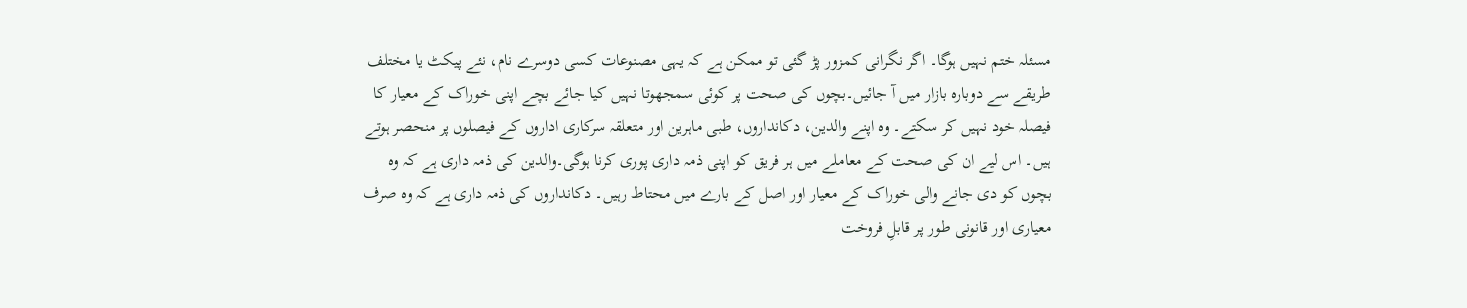مسئلہ ختم نہیں ہوگا۔ اگر نگرانی کمزور پڑ گئی تو ممکن ہے کہ یہی مصنوعات کسی دوسرے نام، نئے پیکٹ یا مختلف طریقے سے دوبارہ بازار میں آ جائیں۔بچوں کی صحت پر کوئی سمجھوتا نہیں کیا جائے بچے اپنی خوراک کے معیار کا فیصلہ خود نہیں کر سکتے۔ وہ اپنے والدین، دکانداروں، طبی ماہرین اور متعلقہ سرکاری اداروں کے فیصلوں پر منحصر ہوتے ہیں۔ اس لیے ان کی صحت کے معاملے میں ہر فریق کو اپنی ذمہ داری پوری کرنا ہوگی۔والدین کی ذمہ داری ہے کہ وہ بچوں کو دی جانے والی خوراک کے معیار اور اصل کے بارے میں محتاط رہیں۔ دکانداروں کی ذمہ داری ہے کہ وہ صرف معیاری اور قانونی طور پر قابلِ فروخت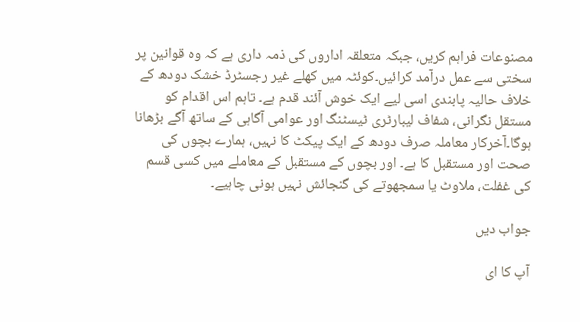مصنوعات فراہم کریں، جبکہ متعلقہ اداروں کی ذمہ داری ہے کہ وہ قوانین پر سختی سے عمل درآمد کرائیں۔کوئٹہ میں کھلے غیر رجسٹرڈ خشک دودھ کے خلاف حالیہ پابندی اسی لیے ایک خوش آئند قدم ہے۔ تاہم اس اقدام کو مستقل نگرانی، شفاف لیبارٹری ٹیسٹنگ اور عوامی آگاہی کے ساتھ آگے بڑھانا ہوگا۔آخرکار معاملہ صرف دودھ کے ایک پیکٹ کا نہیں، ہمارے بچوں کی صحت اور مستقبل کا ہے۔ اور بچوں کے مستقبل کے معاملے میں کسی قسم کی غفلت، ملاوٹ یا سمجھوتے کی گنجائش نہیں ہونی چاہیے۔

جواب دیں

آپ کا ای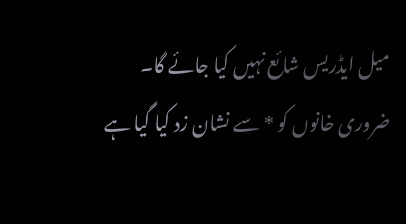میل ایڈریس شائع نہیں کیا جائے گا۔ ضروری خانوں کو * سے نشان زد کیا گیا ہے